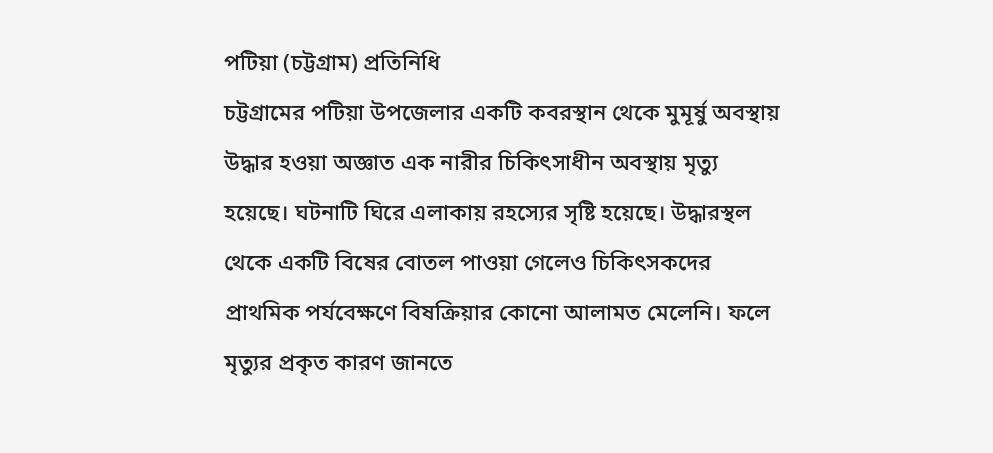পটিয়া (চট্টগ্রাম) প্রতিনিধি
চট্টগ্রামের পটিয়া উপজেলার একটি কবরস্থান থেকে মুমূর্ষু অবস্থায় উদ্ধার হওয়া অজ্ঞাত এক নারীর চিকিৎসাধীন অবস্থায় মৃত্যু হয়েছে। ঘটনাটি ঘিরে এলাকায় রহস্যের সৃষ্টি হয়েছে। উদ্ধারস্থল থেকে একটি বিষের বোতল পাওয়া গেলেও চিকিৎসকদের প্রাথমিক পর্যবেক্ষণে বিষক্রিয়ার কোনো আলামত মেলেনি। ফলে মৃত্যুর প্রকৃত কারণ জানতে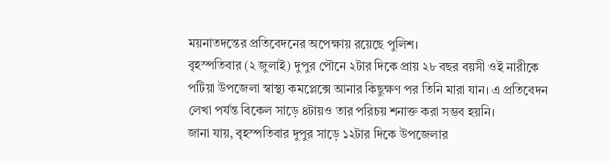ময়নাতদন্তের প্রতিবেদনের অপেক্ষায় রয়েছে পুলিশ।
বৃহস্পতিবার (২ জুলাই) দুপুর পৌনে ২টার দিকে প্রায় ২৮ বছর বয়সী ওই নারীকে পটিয়া উপজেলা স্বাস্থ্য কমপ্লেক্সে আনার কিছুক্ষণ পর তিনি মারা যান। এ প্রতিবেদন লেখা পর্যন্ত বিকেল সাড়ে ৪টায়ও তার পরিচয় শনাক্ত করা সম্ভব হয়নি।
জানা যায়, বৃহস্পতিবার দুপুর সাড়ে ১২টার দিকে উপজেলার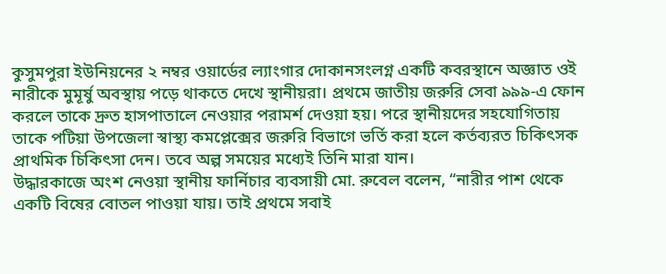কুসুমপুরা ইউনিয়নের ২ নম্বর ওয়ার্ডের ল্যাংগার দোকানসংলগ্ন একটি কবরস্থানে অজ্ঞাত ওই নারীকে মুমূর্ষু অবস্থায় পড়ে থাকতে দেখে স্থানীয়রা। প্রথমে জাতীয় জরুরি সেবা ৯৯৯-এ ফোন করলে তাকে দ্রুত হাসপাতালে নেওয়ার পরামর্শ দেওয়া হয়। পরে স্থানীয়দের সহযোগিতায় তাকে পটিয়া উপজেলা স্বাস্থ্য কমপ্লেক্সের জরুরি বিভাগে ভর্তি করা হলে কর্তব্যরত চিকিৎসক প্রাথমিক চিকিৎসা দেন। তবে অল্প সময়ের মধ্যেই তিনি মারা যান।
উদ্ধারকাজে অংশ নেওয়া স্থানীয় ফার্নিচার ব্যবসায়ী মো. রুবেল বলেন, “নারীর পাশ থেকে একটি বিষের বোতল পাওয়া যায়। তাই প্রথমে সবাই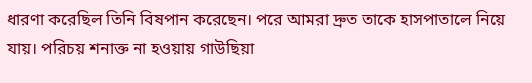ধারণা করেছিল তিনি বিষপান করেছেন। পরে আমরা দ্রুত তাকে হাসপাতালে নিয়ে যায়। পরিচয় শনাক্ত না হওয়ায় গাউছিয়া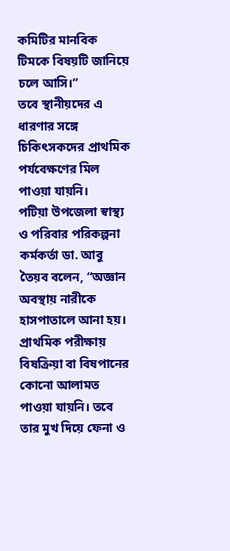কমিটির মানবিক টিমকে বিষয়টি জানিয়ে চলে আসি।”
তবে স্থানীয়দের এ ধারণার সঙ্গে চিকিৎসকদের প্রাথমিক পর্যবেক্ষণের মিল পাওয়া যায়নি।
পটিয়া উপজেলা স্বাস্থ্য ও পরিবার পরিকল্পনা কর্মকর্তা ডা. আবু তৈয়ব বলেন, “অজ্ঞান অবস্থায় নারীকে হাসপাতালে আনা হয়। প্রাথমিক পরীক্ষায় বিষক্রিয়া বা বিষপানের কোনো আলামত পাওয়া যায়নি। তবে তার মুখ দিয়ে ফেনা ও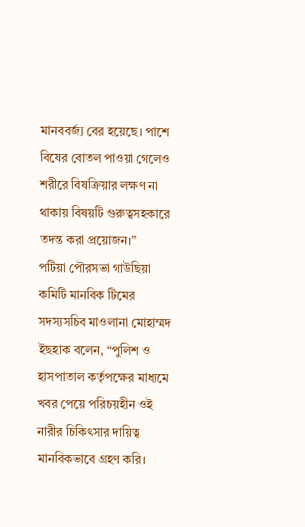মানববর্জ্য বের হয়েছে। পাশে বিষের বোতল পাওয়া গেলেও শরীরে বিষক্রিয়ার লক্ষণ না থাকায় বিষয়টি গুরুত্বসহকারে তদন্ত করা প্রয়োজন।”
পটিয়া পৌরসভা গাউছিয়া কমিটি মানবিক টিমের সদস্যসচিব মাওলানা মোহাম্মদ ইছহাক বলেন, “পুলিশ ও হাসপাতাল কর্তৃপক্ষের মাধ্যমে খবর পেয়ে পরিচয়হীন ওই নারীর চিকিৎসার দায়িত্ব মানবিকভাবে গ্রহণ করি।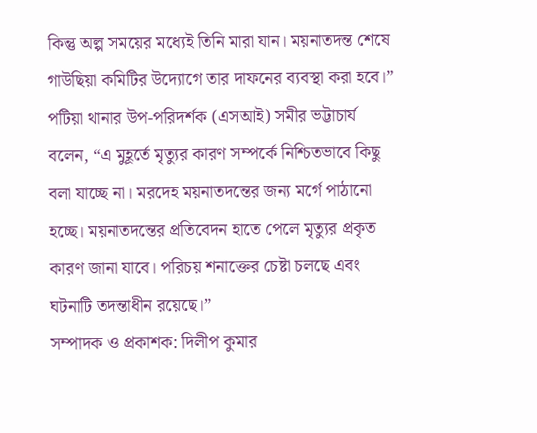কিন্তু অল্প সময়ের মধ্যেই তিনি মারা যান। ময়নাতদন্ত শেষে গাউছিয়া কমিটির উদ্যোগে তার দাফনের ব্যবস্থা করা হবে।”
পটিয়া থানার উপ-পরিদর্শক (এসআই) সমীর ভট্টাচার্য বলেন, “এ মুহূর্তে মৃত্যুর কারণ সম্পর্কে নিশ্চিতভাবে কিছু বলা যাচ্ছে না। মরদেহ ময়নাতদন্তের জন্য মর্গে পাঠানো হচ্ছে। ময়নাতদন্তের প্রতিবেদন হাতে পেলে মৃত্যুর প্রকৃত কারণ জানা যাবে। পরিচয় শনাক্তের চেষ্টা চলছে এবং ঘটনাটি তদন্তাধীন রয়েছে।”
সম্পাদক ও প্রকাশক: দিলীপ কুমার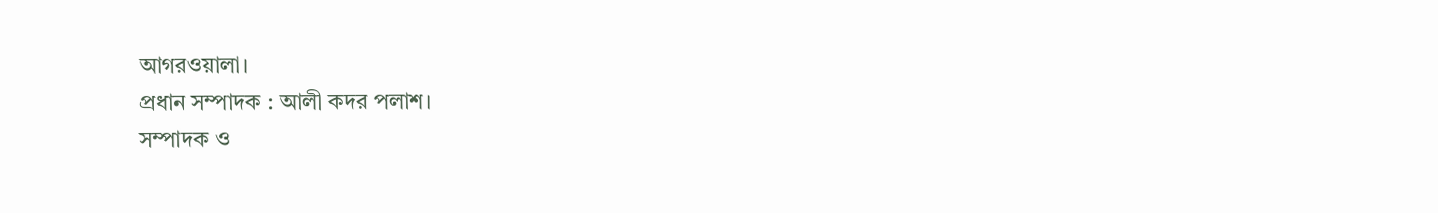আগরওয়ালা।
প্রধান সম্পাদক : আলী কদর পলাশ।
সম্পাদক ও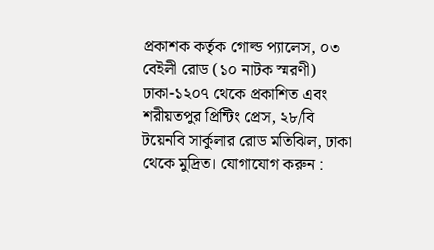প্রকাশক কর্তৃক গোল্ড প্যালেস, ০৩ বেইলী রোড (১০ নাটক স্মরণী) ঢাকা-১২০৭ থেকে প্রকাশিত এবং শরীয়তপুর প্রিন্টিং প্রেস, ২৮/বি টয়েনবি সার্কুলার রোড মতিঝিল, ঢাকা থেকে মুদ্রিত। যোগাযোগ করুন :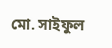মো. সাইফুল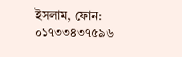ইসলাম, ফোন: ০১৭৩৩৪৩৭৫৯৬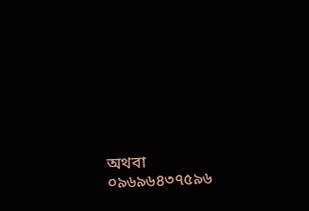অথবা ০৯৬৯৬৪৩৭৫৯৬